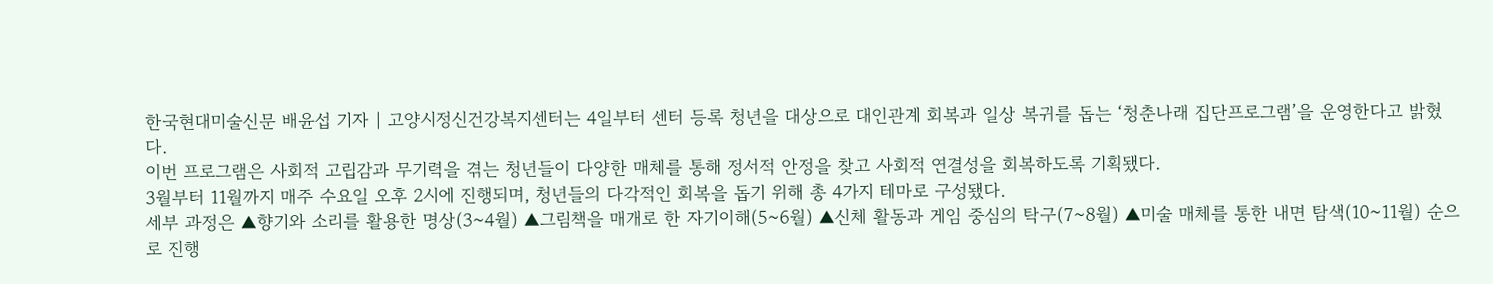한국현대미술신문 배윤섭 기자 | 고양시정신건강복지센터는 4일부터 센터 등록 청년을 대상으로 대인관계 회복과 일상 복귀를 돕는 ‘청춘나래 집단프로그램’을 운영한다고 밝혔다.
이번 프로그램은 사회적 고립감과 무기력을 겪는 청년들이 다양한 매체를 통해 정서적 안정을 찾고 사회적 연결성을 회복하도록 기획됐다.
3월부터 11월까지 매주 수요일 오후 2시에 진행되며, 청년들의 다각적인 회복을 돕기 위해 총 4가지 테마로 구성됐다.
세부 과정은 ▲향기와 소리를 활용한 명상(3~4월) ▲그림책을 매개로 한 자기이해(5~6월) ▲신체 활동과 게임 중심의 탁구(7~8월) ▲미술 매체를 통한 내면 탐색(10~11월) 순으로 진행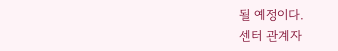될 예정이다.
센터 관계자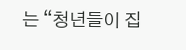는 “청년들이 집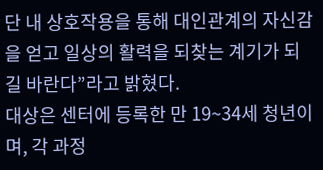단 내 상호작용을 통해 대인관계의 자신감을 얻고 일상의 활력을 되찾는 계기가 되길 바란다”라고 밝혔다.
대상은 센터에 등록한 만 19~34세 청년이며, 각 과정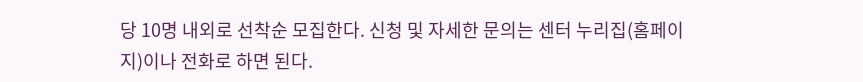당 10명 내외로 선착순 모집한다. 신청 및 자세한 문의는 센터 누리집(홈페이지)이나 전화로 하면 된다.